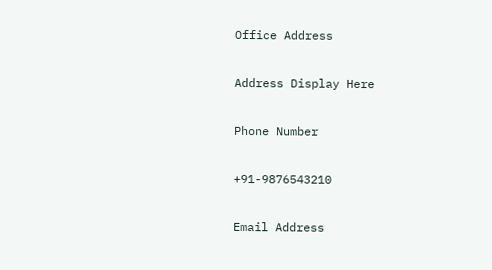Office Address

Address Display Here

Phone Number

+91-9876543210

Email Address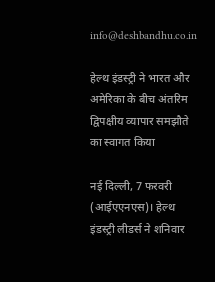info@deshbandhu.co.in

हेल्थ इंडस्ट्री ने भारत और अमेरिका के बीच अंतरिम द्विपक्षीय व्यापार समझौते का स्वागत किया

नई दिल्ली, 7 फरवरी (आईएएनएस)। हेल्थ इंडस्ट्री लीडर्स ने शनिवार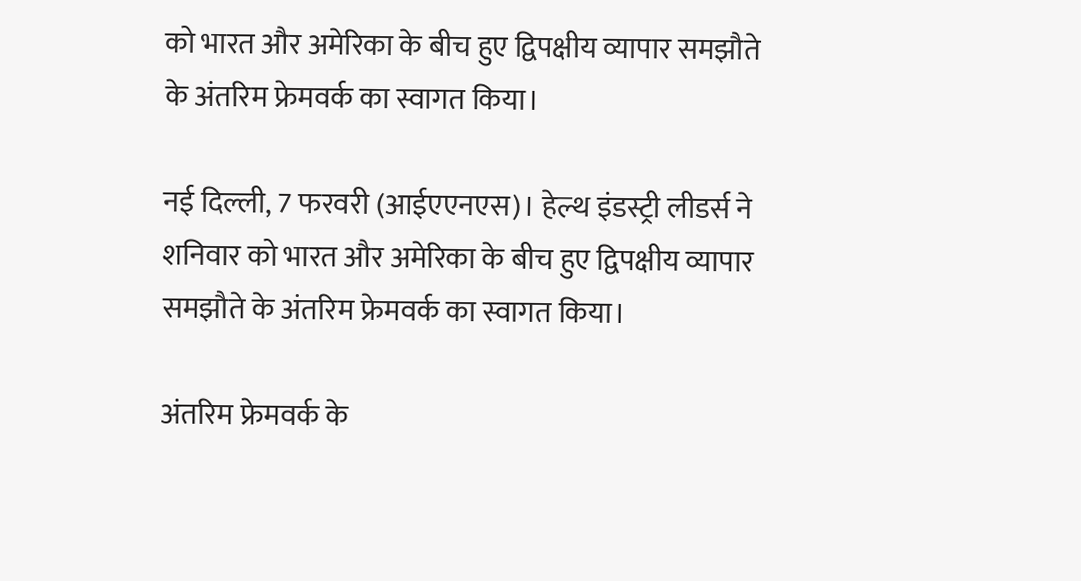को भारत और अमेरिका के बीच हुए द्विपक्षीय व्यापार समझौते के अंतरिम फ्रेमवर्क का स्वागत किया।

नई दिल्ली, 7 फरवरी (आईएएनएस)। हेल्थ इंडस्ट्री लीडर्स ने शनिवार को भारत और अमेरिका के बीच हुए द्विपक्षीय व्यापार समझौते के अंतरिम फ्रेमवर्क का स्वागत किया।

अंतरिम फ्रेमवर्क के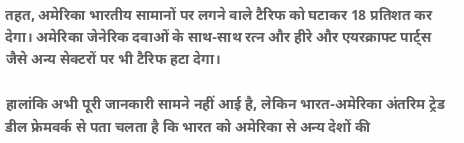तहत, अमेरिका भारतीय सामानों पर लगने वाले टैरिफ को घटाकर 18 प्रतिशत कर देगा। अमेरिका जेनेरिक दवाओं के साथ-साथ रत्न और हीरे और एयरक्राफ्ट पार्ट्स जैसे अन्य सेक्टरों पर भी टैरिफ हटा देगा।

हालांकि अभी पूरी जानकारी सामने नहीं आई है, लेकिन भारत-अमेरिका अंतरिम ट्रेड डील फ्रेमवर्क से पता चलता है कि भारत को अमेरिका से अन्य देशों की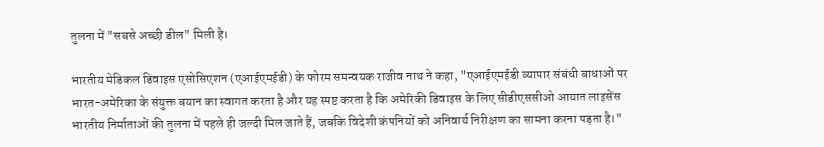तुलना में "सबसे अच्छी डील" मिली है।

भारतीय मेडिकल डिवाइस एसोसिएशन (एआईएमईडी) के फोरम समन्वयक राजीव नाथ ने कहा, "एआईएमईडी व्यापार संबंधी बाधाओं पर भारत-अमेरिका के संयुक्त बयान का स्वागत करता है और यह स्पष्ट करता है कि अमेरिकी डिवाइस के लिए सीडीएससीओ आयात लाइसेंस भारतीय निर्माताओं की तुलना में पहले ही जल्दी मिल जाते हैं, जबकि विदेशी कंपनियों को अनिवार्य निरीक्षण का सामना करना पड़ता है।"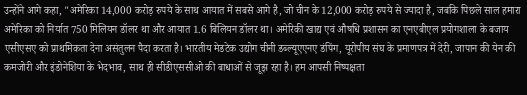उन्होंने आगे कहा, "अमेरिका 14,000 करोड़ रुपये के साथ आयात में सबसे आगे है, जो चीन के 12,000 करोड़ रुपये से ज्यादा है, जबकि पिछले साल हमारा अमेरिका को निर्यात 750 मिलियन डॉलर था और आयात 1.6 बिलियन डॉलर था। अमेरिकी खाद्य एवं औषधि प्रशासन का एनएबीएल प्रयोगशाला के बजाय एसीएसए को प्राथमिकता देना असंतुलन पैदा करता है। भारतीय मेडटेक उद्योग चीनी डब्ल्यूएएनए डंपिंग, यूरोपीय संघ के प्रमाणपत्र में देरी, जापान की येन की कमजोरी और इंडोनेशिया के भेदभाव, साथ ही सीडीएससीओ की बाधाओं से जूझ रहा है। हम आपसी निष्पक्षता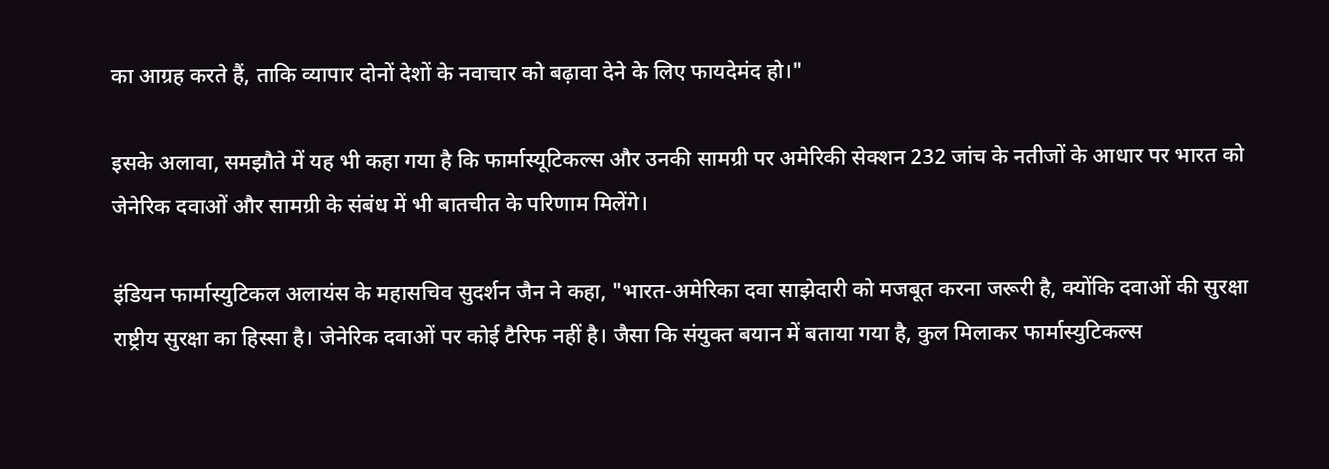का आग्रह करते हैं, ताकि व्यापार दोनों देशों के नवाचार को बढ़ावा देने के लिए फायदेमंद हो।"

इसके अलावा, समझौते में यह भी कहा गया है कि फार्मास्यूटिकल्स और उनकी सामग्री पर अमेरिकी सेक्शन 232 जांच के नतीजों के आधार पर भारत को जेनेरिक दवाओं और सामग्री के संबंध में भी बातचीत के परिणाम मिलेंगे।

इंडियन फार्मास्युटिकल अलायंस के महासचिव सुदर्शन जैन ने कहा, "भारत-अमेरिका दवा साझेदारी को मजबूत करना जरूरी है, क्योंकि दवाओं की सुरक्षा राष्ट्रीय सुरक्षा का हिस्सा है। जेनेरिक दवाओं पर कोई टैरिफ नहीं है। जैसा कि संयुक्त बयान में बताया गया है, कुल मिलाकर फार्मास्युटिकल्स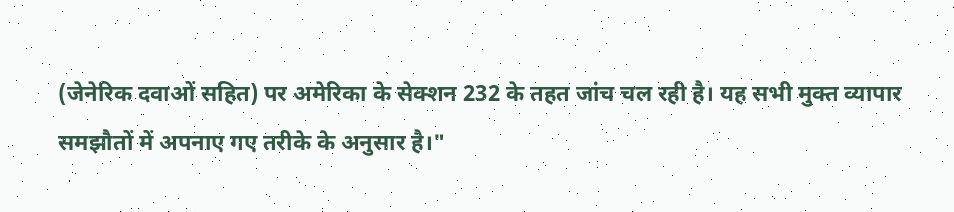(जेनेरिक दवाओं सहित) पर अमेरिका के सेक्शन 232 के तहत जांच चल रही है। यह सभी मुक्त व्यापार समझौतों में अपनाए गए तरीके के अनुसार है।"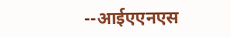--आईएएनएस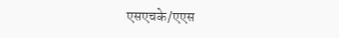एसएचके/एएस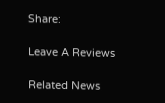Share:

Leave A Reviews

Related News